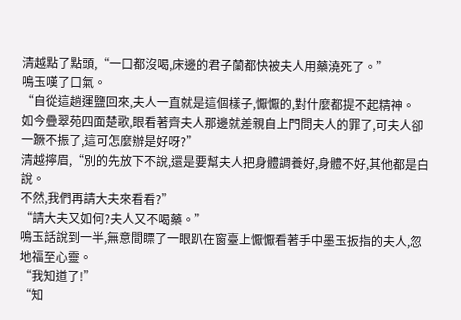清越點了點頭,“一口都沒喝,床邊的君子蘭都快被夫人用藥澆死了。”
鳴玉嘆了口氣。
“自從這趟運鹽回來,夫人一直就是這個樣子,懨懨的,對什麼都提不起精神。
如今疊翠苑四面楚歌,眼看著齊夫人那邊就差親自上門問夫人的罪了,可夫人卻一蹶不振了,這可怎麼辦是好呀?”
清越擰眉,“別的先放下不說,還是要幫夫人把身體調養好,身體不好,其他都是白說。
不然,我們再請大夫來看看?”
“請大夫又如何?夫人又不喝藥。”
鳴玉話說到一半,無意間瞟了一眼趴在窗臺上懨懨看著手中墨玉扳指的夫人,忽地福至心靈。
“我知道了!”
“知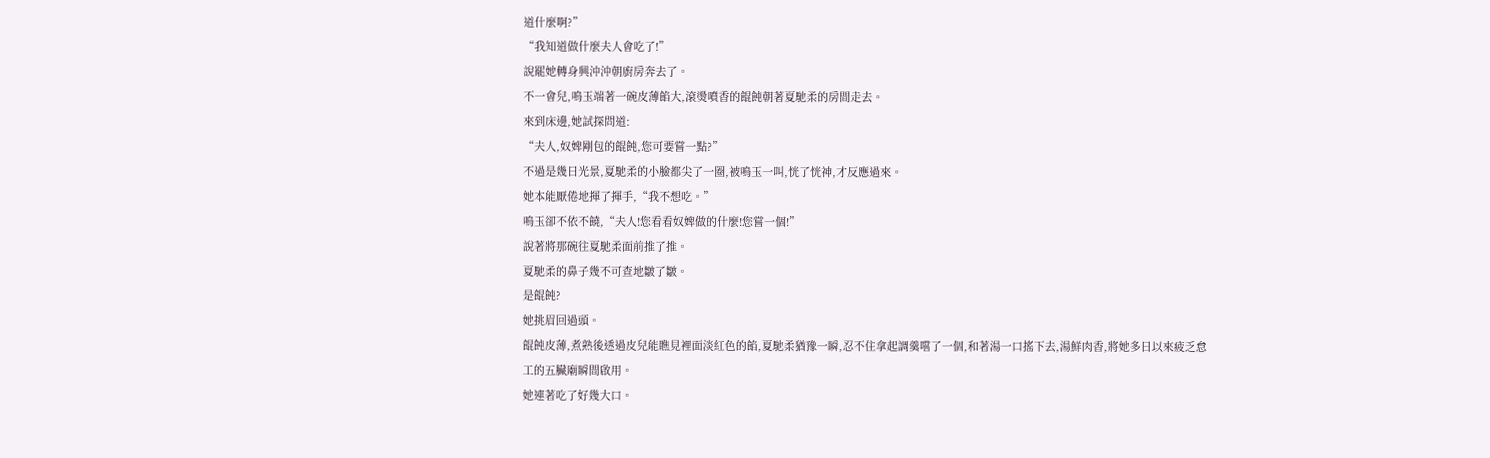道什麼啊?”
“我知道做什麼夫人會吃了!”
說罷她轉身興沖沖朝廚房奔去了。
不一會兒,鳴玉端著一碗皮薄餡大,滾燙噴香的餛飩朝著夏馳柔的房間走去。
來到床邊,她試探問道:
“夫人,奴婢剛包的餛飩,您可要嘗一點?”
不過是幾日光景,夏馳柔的小臉都尖了一圈,被鳴玉一叫,恍了恍神,才反應過來。
她本能厭倦地揮了揮手,“我不想吃。”
鳴玉卻不依不饒,“夫人!您看看奴婢做的什麼!您嘗一個!”
說著將那碗往夏馳柔面前推了推。
夏馳柔的鼻子幾不可查地皺了皺。
是餛飩?
她挑眉回過頭。
餛飩皮薄,煮熟後透過皮兒能瞧見裡面淡紅色的餡,夏馳柔猶豫一瞬,忍不住拿起調羹嚐了一個,和著湯一口搖下去,湯鮮肉香,將她多日以來疲乏怠工的五臟廟瞬間啟用。
她連著吃了好幾大口。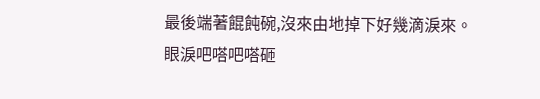最後端著餛飩碗,沒來由地掉下好幾滴淚來。
眼淚吧嗒吧嗒砸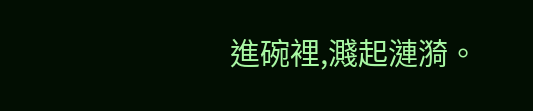進碗裡,濺起漣漪。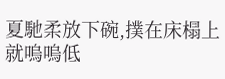夏馳柔放下碗,撲在床榻上就嗚嗚低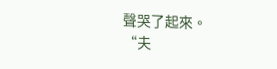聲哭了起來。
“夫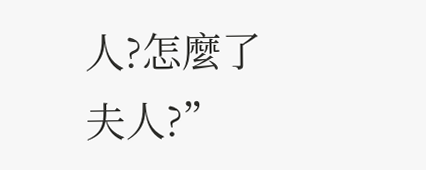人?怎麼了夫人?”